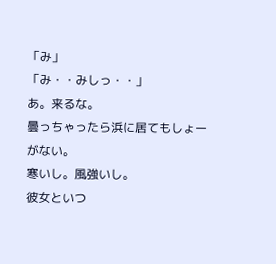「み」
「み・・みしっ・・」
あ。来るな。
曇っちゃったら浜に居てもしょーがない。
寒いし。風強いし。
彼女といつ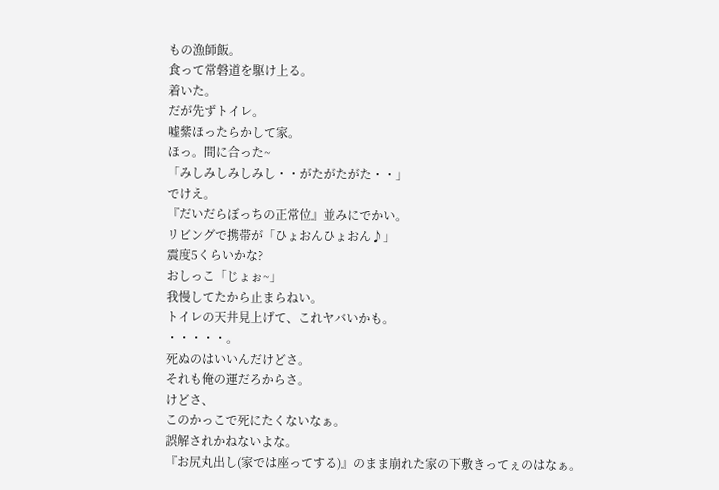もの漁師飯。
食って常磐道を駆け上る。
着いた。
だが先ずトイレ。
嘘紫ほったらかして家。
ほっ。間に合った~
「みしみしみしみし・・がたがたがた・・」
でけえ。
『だいだらぼっちの正常位』並みにでかい。
リビングで携帯が「ひょおんひょおん♪」
震度5くらいかな?
おしっこ「じょぉ~」
我慢してたから止まらねい。
トイレの天井見上げて、これヤバいかも。
・・・・・。
死ぬのはいいんだけどさ。
それも俺の運だろからさ。
けどさ、
このかっこで死にたくないなぁ。
誤解されかねないよな。
『お尻丸出し(家では座ってする)』のまま崩れた家の下敷きってぇのはなぁ。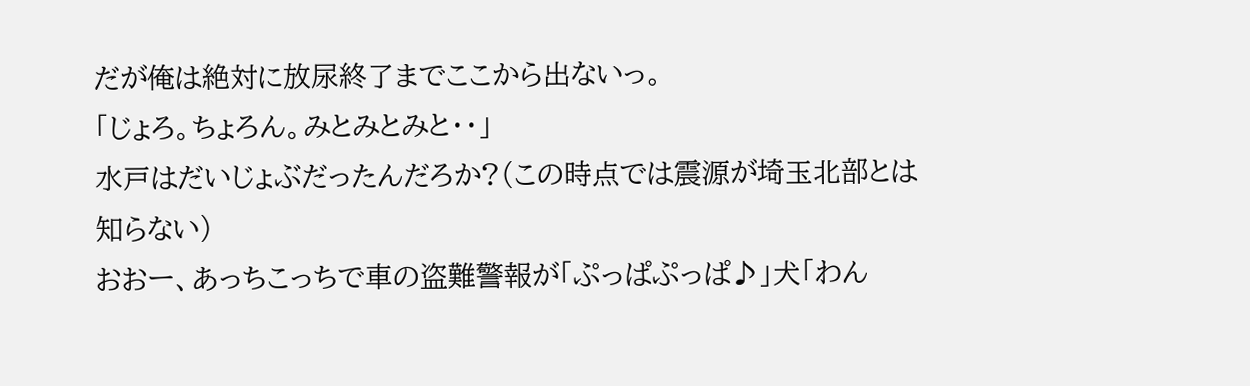だが俺は絶対に放尿終了までここから出ないっ。
「じょろ。ちょろん。みとみとみと・・」
水戸はだいじょぶだったんだろか?(この時点では震源が埼玉北部とは知らない)
おおー、あっちこっちで車の盗難警報が「ぷっぱぷっぱ♪」犬「わん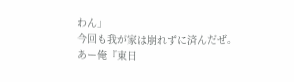わん」
今回も我が家は崩れずに済んだぜ。
あー俺『東日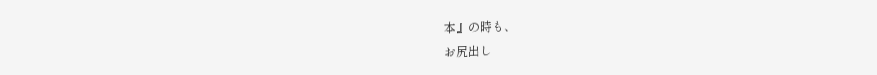本』の時も、
お尻出し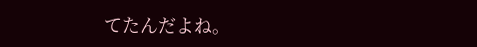てたんだよね。